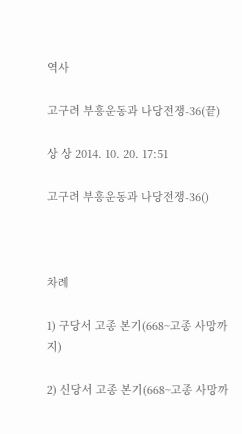역사

고구려 부흥운동과 나당전쟁-36(끝)

상 상 2014. 10. 20. 17:51

고구려 부흥운동과 나당전쟁-36()



차례

1) 구당서 고종 본기(668~고종 사망까지)

2) 신당서 고종 본기(668~고종 사망까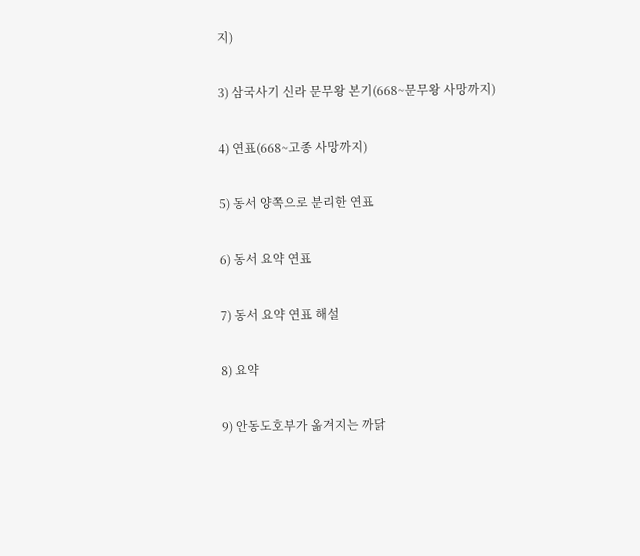지)

3) 삼국사기 신라 문무왕 본기(668~문무왕 사망까지)

4) 연표(668~고종 사망까지)

5) 동서 양쪽으로 분리한 연표

6) 동서 요약 연표

7) 동서 요약 연표 해설

8) 요약

9) 안동도호부가 옮겨지는 까닭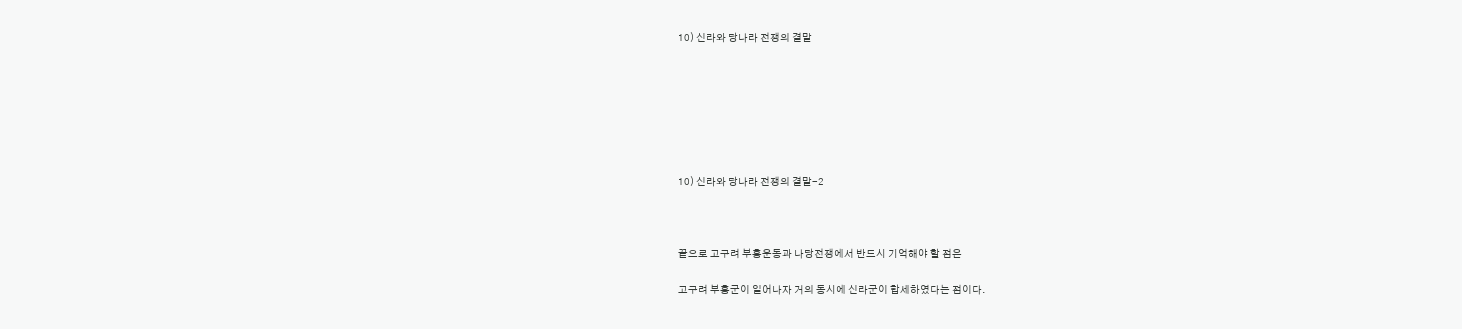10) 신라와 당나라 전쟁의 결말







10) 신라와 당나라 전쟁의 결말-2



끝으로 고구려 부흥운동과 나당전쟁에서 반드시 기억해야 할 점은

고구려 부흥군이 일어나자 거의 동시에 신라군이 합세하였다는 점이다.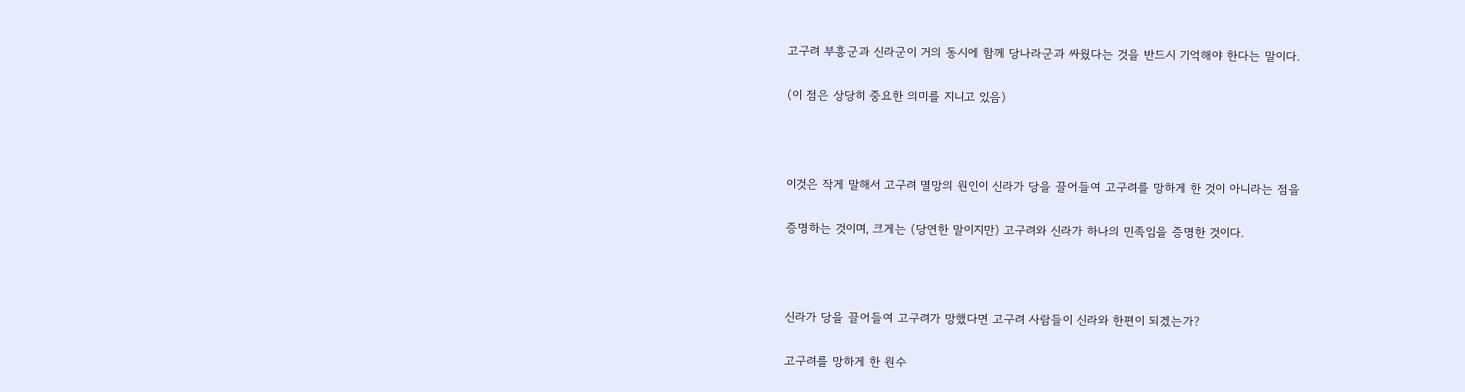고구려 부흥군과 신라군이 거의 동시에 함께 당나라군과 싸웠다는 것을 반드시 기억해야 한다는 말이다.

(이 점은 상당히 중요한 의미를 지니고 있음)



이것은 작게 말해서 고구려 멸망의 원인이 신라가 당을 끌어들여 고구려를 망하게 한 것이 아니라는 점을

증명하는 것이며, 크게는 (당연한 말이지만) 고구려와 신라가 하나의 민족임을 증명한 것이다.



신라가 당을 끌어들여 고구려가 망했다면 고구려 사람들이 신라와 한편이 되겠는가?

고구려를 망하게 한 원수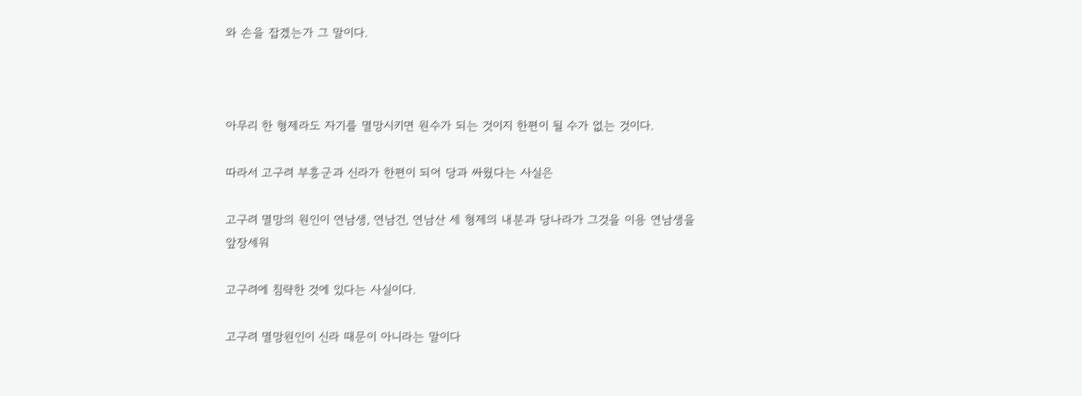와 손을 잡겠는가 그 말이다.



아무리 한 형제라도 자기를 멸망시키면 원수가 되는 것이지 한편이 될 수가 없는 것이다.

따라서 고구려 부흥군과 신라가 한편이 되어 당과 싸웠다는 사실은

고구려 멸망의 원인이 연남생, 연남건, 연남산 세 형제의 내분과 당나라가 그것을 이용 연남생을 앞장세워

고구려에 침략한 것에 있다는 사실이다.

고구려 멸망원인이 신라 때문이 아니라는 말이다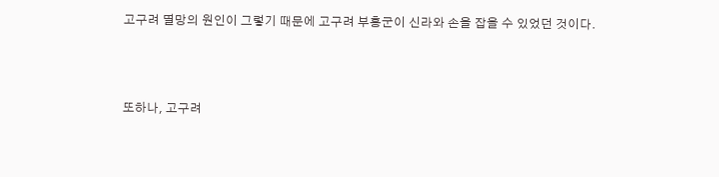고구려 멸망의 원인이 그렇기 때문에 고구려 부흥군이 신라와 손을 잡을 수 있었던 것이다.



또하나, 고구려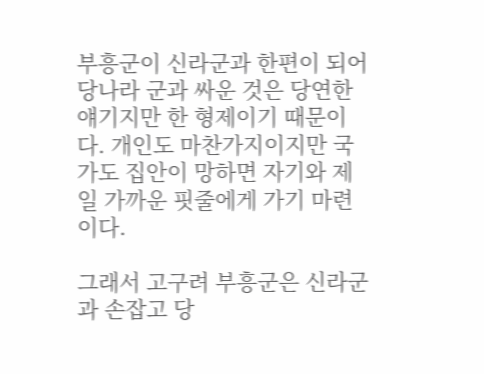부흥군이 신라군과 한편이 되어 당나라 군과 싸운 것은 당연한 얘기지만 한 형제이기 때문이다. 개인도 마찬가지이지만 국가도 집안이 망하면 자기와 제일 가까운 핏줄에게 가기 마련이다.

그래서 고구려 부흥군은 신라군과 손잡고 당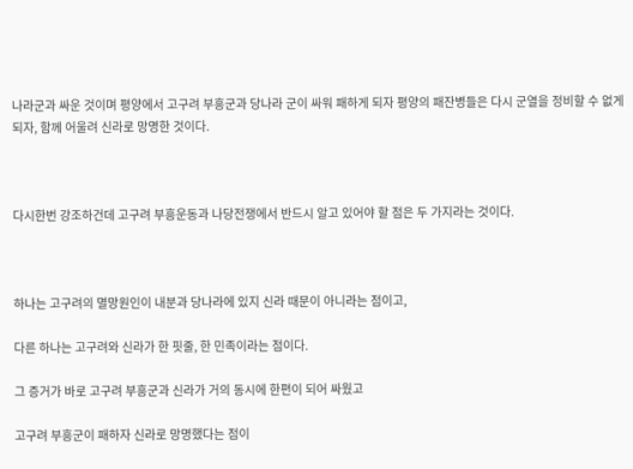나라군과 싸운 것이며 평양에서 고구려 부흥군과 당나라 군이 싸워 패하게 되자 평양의 패잔병들은 다시 군열을 정비할 수 없게 되자, 함께 어울려 신라로 망명한 것이다.



다시한번 강조하건데 고구려 부흥운동과 나당전쟁에서 반드시 알고 있어야 할 점은 두 가지라는 것이다.



하나는 고구려의 멸망원인이 내분과 당나라에 있지 신라 때문이 아니라는 점이고,

다른 하나는 고구려와 신라가 한 핏줄, 한 민족이라는 점이다.

그 증거가 바로 고구려 부흥군과 신라가 거의 동시에 한편이 되어 싸웠고

고구려 부흥군이 패하자 신라로 망명했다는 점이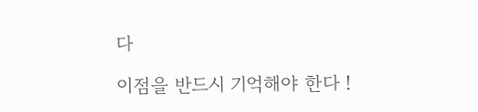다

이점을 반드시 기억해야 한다 !